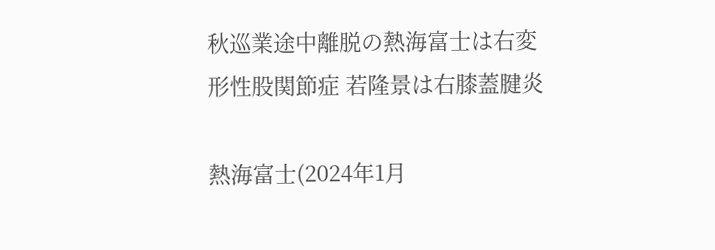秋巡業途中離脱の熱海富士は右変形性股関節症 若隆景は右膝蓋腱炎

熱海富士(2024年1月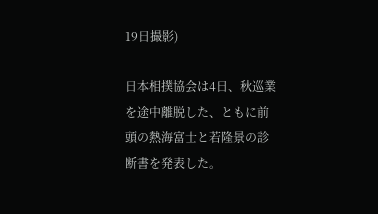19日撮影)

日本相撲協会は4日、秋巡業を途中離脱した、ともに前頭の熱海富士と若隆景の診断書を発表した。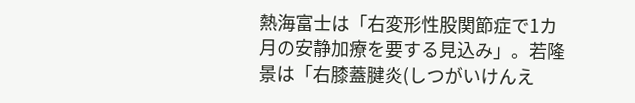熱海富士は「右変形性股関節症で1カ月の安静加療を要する見込み」。若隆景は「右膝蓋腱炎(しつがいけんえ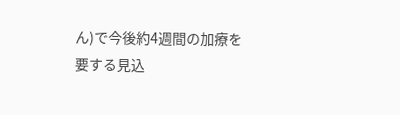ん)で今後約4週間の加療を要する見込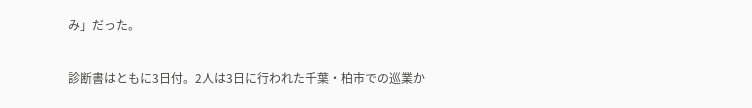み」だった。

診断書はともに3日付。2人は3日に行われた千葉・柏市での巡業か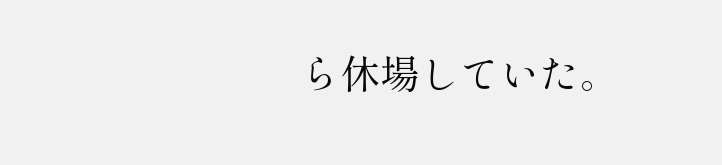ら休場していた。